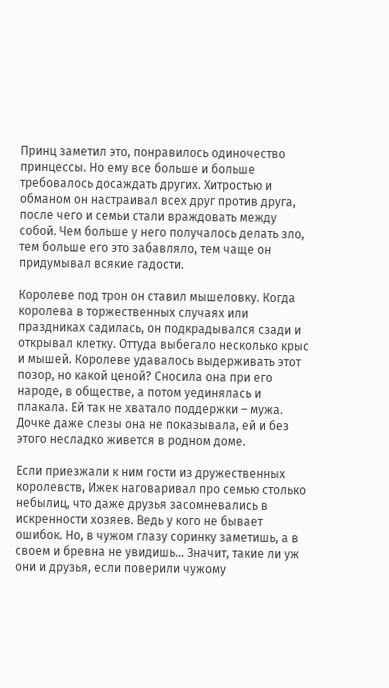Принц заметил это, понравилось одиночество принцессы. Но ему все больше и больше требовалось досаждать других. Хитростью и обманом он настраивал всех друг против друга, после чего и семьи стали враждовать между собой. Чем больше у него получалось делать зло, тем больше его это забавляло, тем чаще он придумывал всякие гадости.

Королеве под трон он ставил мышеловку. Когда королева в торжественных случаях или праздниках садилась, он подкрадывался сзади и открывал клетку. Оттуда выбегало несколько крыс и мышей. Королеве удавалось выдерживать этот позор, но какой ценой? Сносила она при его народе, в обществе, а потом уединялась и плакала. Ей так не хватало поддержки – мужа. Дочке даже слезы она не показывала, ей и без этого несладко живется в родном доме.

Если приезжали к ним гости из дружественных королевств, Ижек наговаривал про семью столько небылиц, что даже друзья засомневались в искренности хозяев. Ведь у кого не бывает ошибок. Но, в чужом глазу соринку заметишь, а в своем и бревна не увидишь… Значит, такие ли уж они и друзья, если поверили чужому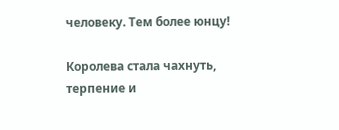человеку. Тем более юнцу!

Королева стала чахнуть, терпение и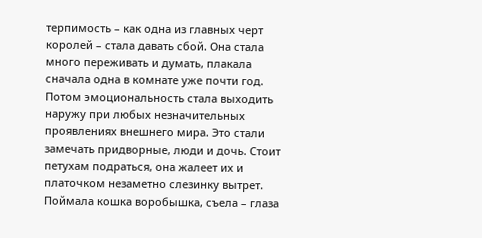терпимость – как одна из главных черт королей – стала давать сбой. Она стала много переживать и думать, плакала сначала одна в комнате уже почти год. Потом эмоциональность стала выходить наружу при любых незначительных проявлениях внешнего мира. Это стали замечать придворные, люди и дочь. Стоит петухам подраться, она жалеет их и платочком незаметно слезинку вытрет. Поймала кошка воробышка, съела – глаза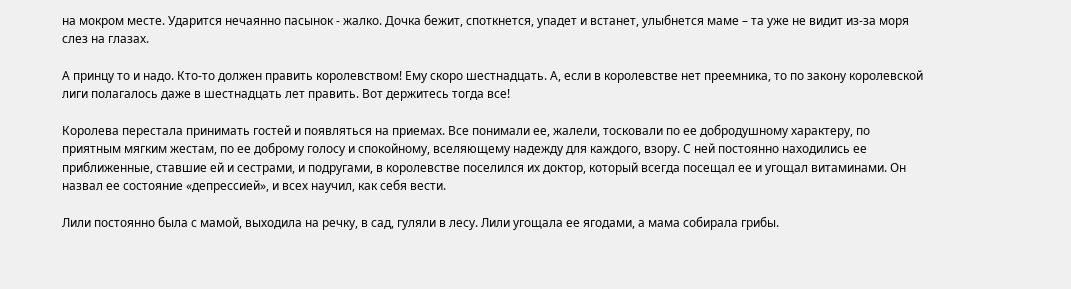на мокром месте. Ударится нечаянно пасынок - жалко. Дочка бежит, споткнется, упадет и встанет, улыбнется маме – та уже не видит из-за моря слез на глазах.

А принцу то и надо. Кто-то должен править королевством! Ему скоро шестнадцать. А, если в королевстве нет преемника, то по закону королевской лиги полагалось даже в шестнадцать лет править. Вот держитесь тогда все!

Королева перестала принимать гостей и появляться на приемах. Все понимали ее, жалели, тосковали по ее добродушному характеру, по приятным мягким жестам, по ее доброму голосу и спокойному, вселяющему надежду для каждого, взору. С ней постоянно находились ее приближенные, ставшие ей и сестрами, и подругами, в королевстве поселился их доктор, который всегда посещал ее и угощал витаминами. Он назвал ее состояние «депрессией», и всех научил, как себя вести.

Лили постоянно была с мамой, выходила на речку, в сад, гуляли в лесу. Лили угощала ее ягодами, а мама собирала грибы.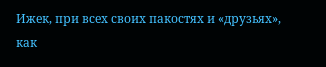Ижек, при всех своих пакостях и «друзьях», как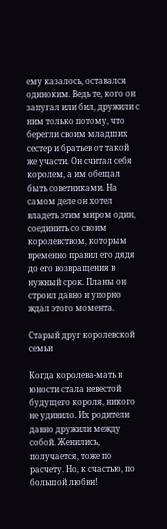ему казалось, оставался одиноким. Ведь те, кого он запугал или бил, дружили с ним только потому, что берегли своим младших сестер и братьев от такой же участи. Он считал себя королем, а им обещал быть советниками. На самом деле он хотел владеть этим миром один, соединить со своим королевством, которым временно правил его дядя до его возвращения в нужный срок. Планы он строил давно и упорно ждал этого момента.

Старый друг королевской семьи

Когда королева-мать в юности стала невестой будущего короля, никого не удивило. Их родители давно дружили между собой. Женились, получается, тоже по расчету. Но, к счастью, по большой любви!